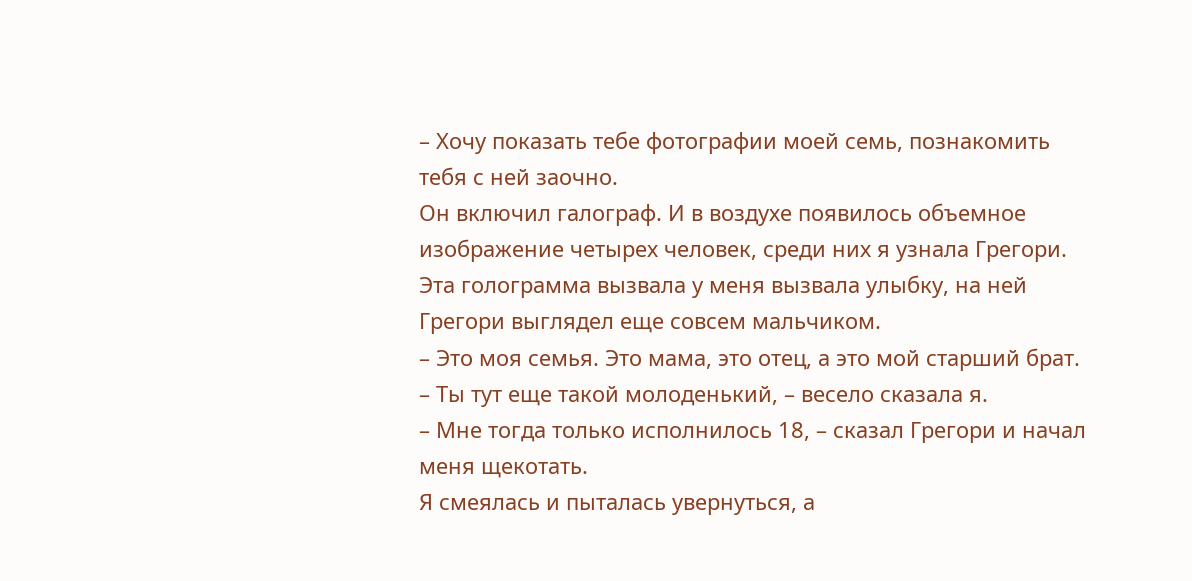– Хочу показать тебе фотографии моей семь, познакомить тебя с ней заочно.
Он включил галограф. И в воздухе появилось объемное изображение четырех человек, среди них я узнала Грегори. Эта голограмма вызвала у меня вызвала улыбку, на ней Грегори выглядел еще совсем мальчиком.
– Это моя семья. Это мама, это отец, а это мой старший брат.
– Ты тут еще такой молоденький, – весело сказала я.
– Мне тогда только исполнилось 18, – сказал Грегори и начал меня щекотать.
Я смеялась и пыталась увернуться, а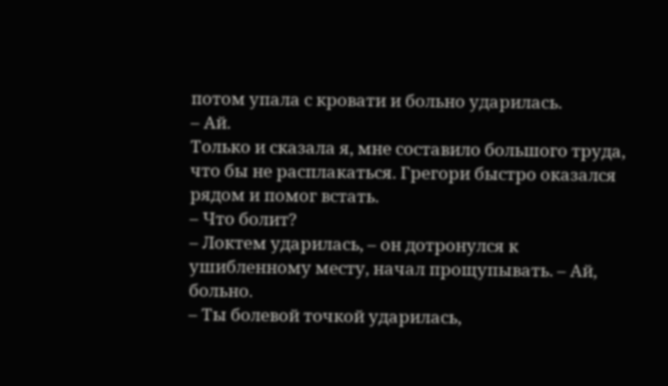потом упала с кровати и больно ударилась.
– Ай.
Только и сказала я, мне составило большого труда, что бы не расплакаться. Грегори быстро оказался рядом и помог встать.
– Что болит?
– Локтем ударилась, – он дотронулся к ушибленному месту, начал прощупывать. – Ай, больно.
– Ты болевой точкой ударилась,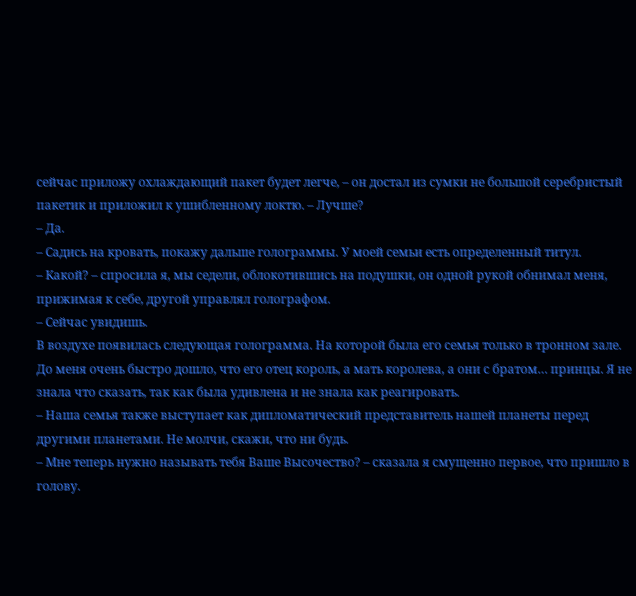сейчас приложу охлаждающий пакет будет легче, – он достал из сумки не большой серебристый пакетик и приложил к ушибленному локтю. – Лучше?
– Да.
– Садись на кровать, покажу дальше голограммы. У моей семьи есть определенный титул.
– Какой? – спросила я, мы седели, облокотившись на подушки, он одной рукой обнимал меня, прижимая к себе, другой управлял голографом.
– Сейчас увидишь.
В воздухе появилась следующая голограмма. На которой была его семья только в тронном зале. До меня очень быстро дошло, что его отец король, а мать королева, а они с братом… принцы. Я не знала что сказать, так как была удивлена и не знала как реагировать.
– Наша семья также выступает как дипломатический представитель нашей планеты перед другими планетами. Не молчи, скажи, что ни будь.
– Мне теперь нужно называть тебя Ваше Высочество? – сказала я смущенно первое, что пришло в голову.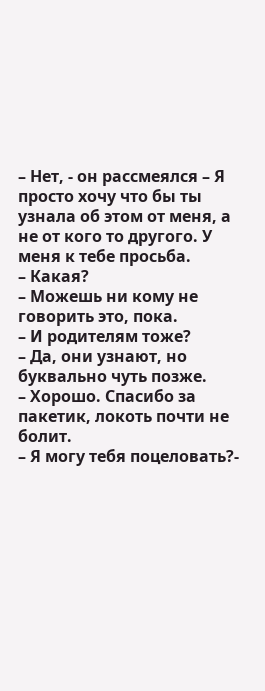– Нет, - он рассмеялся – Я просто хочу что бы ты узнала об этом от меня, а не от кого то другого. У меня к тебе просьба.
– Какая?
– Можешь ни кому не говорить это, пока.
– И родителям тоже?
– Да, они узнают, но буквально чуть позже.
– Хорошо. Спасибо за пакетик, локоть почти не болит.
– Я могу тебя поцеловать?-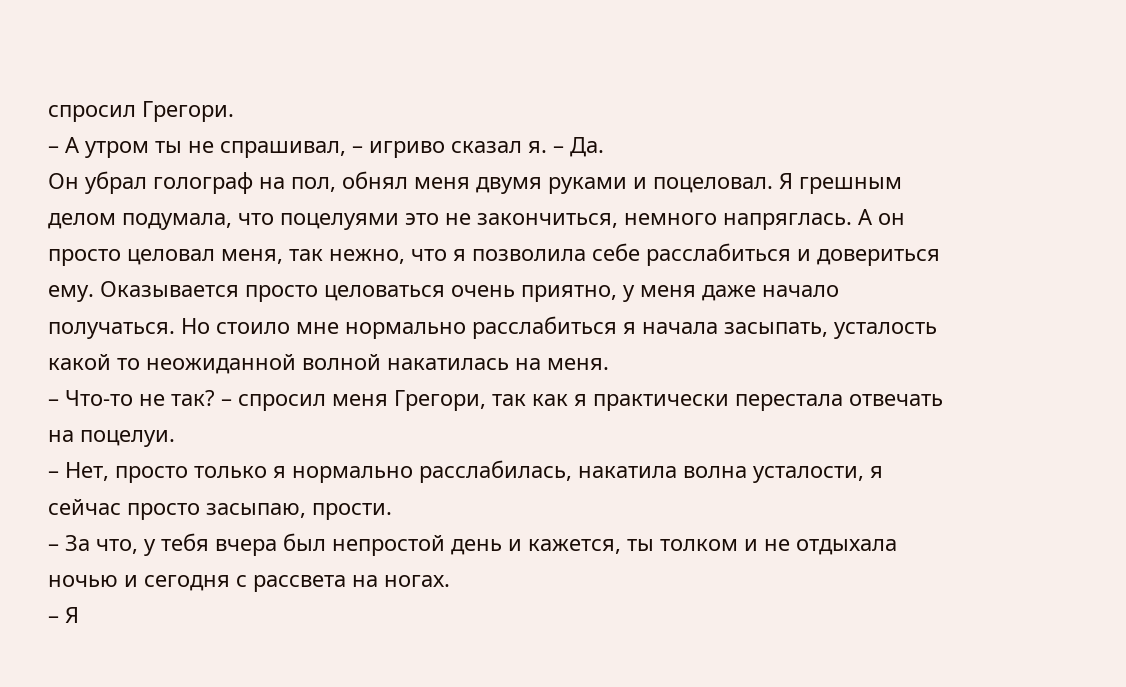спросил Грегори.
– А утром ты не спрашивал, – игриво сказал я. – Да.
Он убрал голограф на пол, обнял меня двумя руками и поцеловал. Я грешным делом подумала, что поцелуями это не закончиться, немного напряглась. А он просто целовал меня, так нежно, что я позволила себе расслабиться и довериться ему. Оказывается просто целоваться очень приятно, у меня даже начало получаться. Но стоило мне нормально расслабиться я начала засыпать, усталость какой то неожиданной волной накатилась на меня.
– Что-то не так? – спросил меня Грегори, так как я практически перестала отвечать на поцелуи.
– Нет, просто только я нормально расслабилась, накатила волна усталости, я сейчас просто засыпаю, прости.
– За что, у тебя вчера был непростой день и кажется, ты толком и не отдыхала ночью и сегодня с рассвета на ногах.
– Я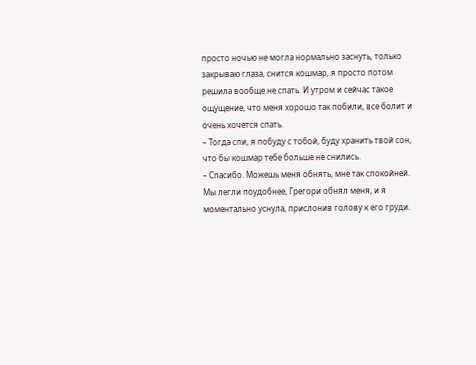просто ночью не могла нормально заснуть, только закрываю глаза, снится кошмар, я просто потом решила вообще не спать. И утром и сейчас такое ощущение, что меня хорошо так побили, все болит и очень хочется спать.
– Тогда спи, я побуду с тобой, буду хранить твой сон, что бы кошмар тебе больше не снились.
– Спасибо. Можешь меня обнять, мне так спокойней.
Мы легли поудобнее, Грегори обнял меня, и я моментально уснула, прислонив голову к его груди.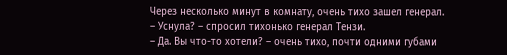Через несколько минут в комнату, очень тихо зашел генерал.
– Уснула? – спросил тихонько генерал Тензи.
– Да. Вы что-то хотели? – очень тихо, почти одними губами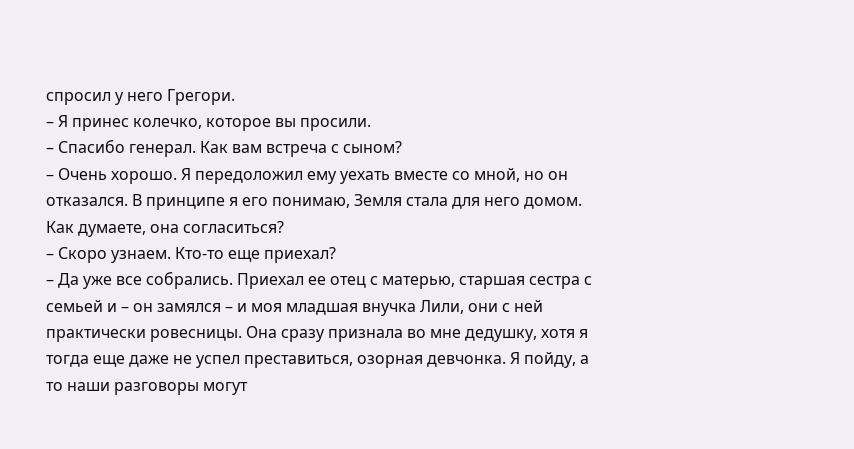спросил у него Грегори.
– Я принес колечко, которое вы просили.
– Спасибо генерал. Как вам встреча с сыном?
– Очень хорошо. Я передоложил ему уехать вместе со мной, но он отказался. В принципе я его понимаю, Земля стала для него домом. Как думаете, она согласиться?
– Скоро узнаем. Кто-то еще приехал?
– Да уже все собрались. Приехал ее отец с матерью, старшая сестра с семьей и – он замялся – и моя младшая внучка Лили, они с ней практически ровесницы. Она сразу признала во мне дедушку, хотя я тогда еще даже не успел преставиться, озорная девчонка. Я пойду, а то наши разговоры могут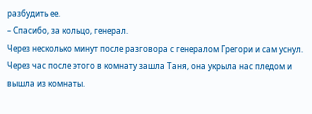разбудить ее.
– Спасибо, за кольцо, генерал.
Через несколько минут после разговора с генералом Грегори и сам уснул. Через час после этого в комнату зашла Таня, она укрыла нас пледом и вышла из комнаты.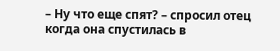– Ну что еще спят? – спросил отец когда она спустилась в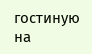гостиную на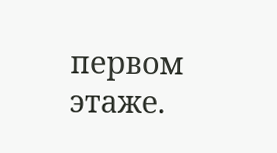первом этаже.